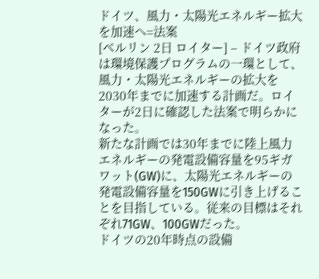ドイツ、風力・太陽光エネルギー拡大を加速へ=法案
[ベルリン 2日 ロイター] – ドイツ政府は環境保護プログラムの一環として、風力・太陽光エネルギーの拡大を2030年までに加速する計画だ。ロイターが2日に確認した法案で明らかになった。
新たな計画では30年までに陸上風力エネルギーの発電設備容量を95ギガワット(GW)に、太陽光エネルギーの発電設備容量を150GWに引き上げることを目指している。従来の目標はそれぞれ71GW、100GWだった。
ドイツの20年時点の設備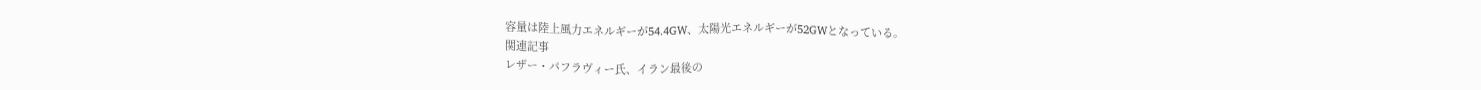容量は陸上風力エネルギーが54.4GW、太陽光エネルギーが52GWとなっている。
関連記事
レザー・パフラヴィー氏、イラン最後の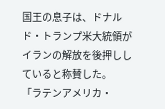国王の息子は、ドナルド・トランプ米大統領がイランの解放を後押ししていると称賛した。
「ラテンアメリカ・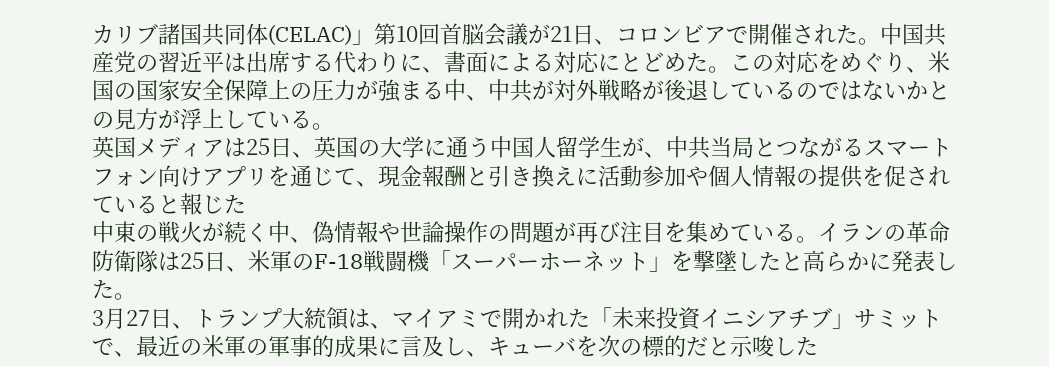カリブ諸国共同体(CELAC)」第10回首脳会議が21日、コロンビアで開催された。中国共産党の習近平は出席する代わりに、書面による対応にとどめた。この対応をめぐり、米国の国家安全保障上の圧力が強まる中、中共が対外戦略が後退しているのではないかとの見方が浮上している。
英国メディアは25日、英国の大学に通う中国人留学生が、中共当局とつながるスマートフォン向けアプリを通じて、現金報酬と引き換えに活動参加や個人情報の提供を促されていると報じた
中東の戦火が続く中、偽情報や世論操作の問題が再び注目を集めている。イランの革命防衛隊は25日、米軍のF-18戦闘機「スーパーホーネット」を撃墜したと高らかに発表した。
3月27日、トランプ大統領は、マイアミで開かれた「未来投資イニシアチブ」サミットで、最近の米軍の軍事的成果に言及し、キューバを次の標的だと示唆した